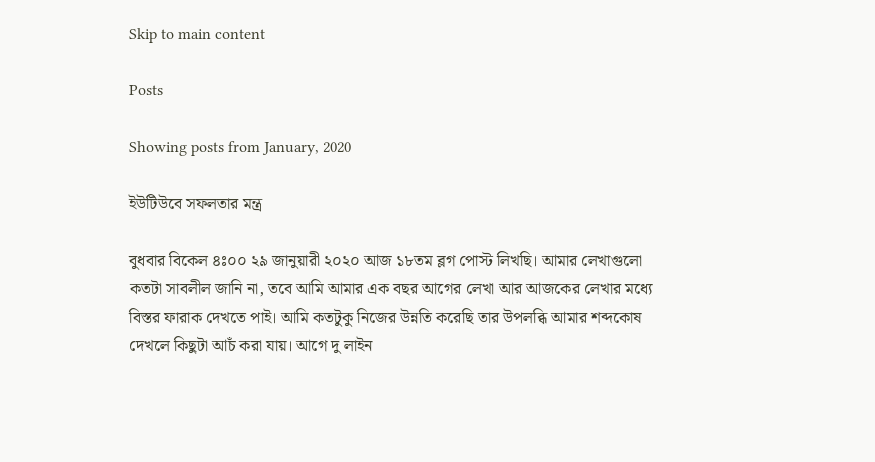Skip to main content

Posts

Showing posts from January, 2020

ইউটিউবে সফলতার মন্ত্র

বুধবার বিকেল ৪ঃ০০ ২৯ জানুয়ারী ২০২০ আজ ১৮তম ব্লগ পোস্ট লিখছি। আমার লেখাগুলো কতটা সাবলীল জানি না, তবে আমি আমার এক বছর আগের লেখা আর আজকের লেখার মধ্যে বিস্তর ফারাক দেখতে পাই। আমি কতটুকু নিজের উন্নতি করেছি তার উপলব্ধি আমার শব্দকোষ দেখলে কিছুটা আচঁ করা যায়। আগে দু লাইন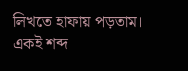লিখতে হাফায় পড়তাম। একই শব্দ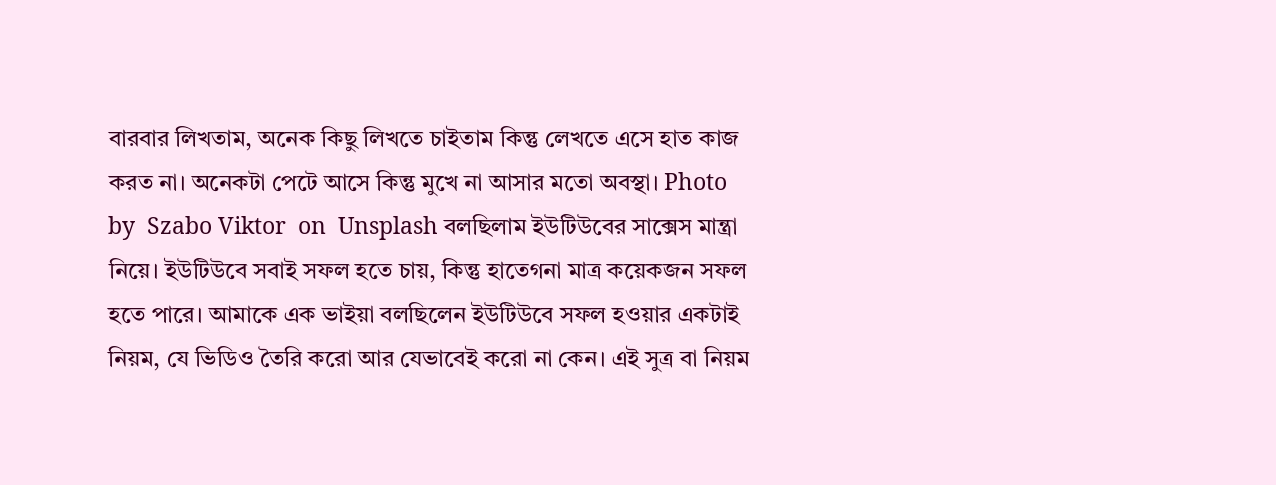বারবার লিখতাম, অনেক কিছু লিখতে চাইতাম কিন্তু লেখতে এসে হাত কাজ করত না। অনেকটা পেটে আসে কিন্তু মুখে না আসার মতো অবস্থা। Photo by  Szabo Viktor  on  Unsplash বলছিলাম ইউটিউবের সাক্সেস মান্ত্রা নিয়ে। ইউটিউবে সবাই সফল হতে চায়, কিন্তু হাতেগনা মাত্র কয়েকজন সফল হতে পারে। আমাকে এক ভাইয়া বলছিলেন ইউটিউবে সফল হওয়ার একটাই নিয়ম, যে ভিডিও তৈরি করো আর যেভাবেই করো না কেন। এই সুত্র বা নিয়ম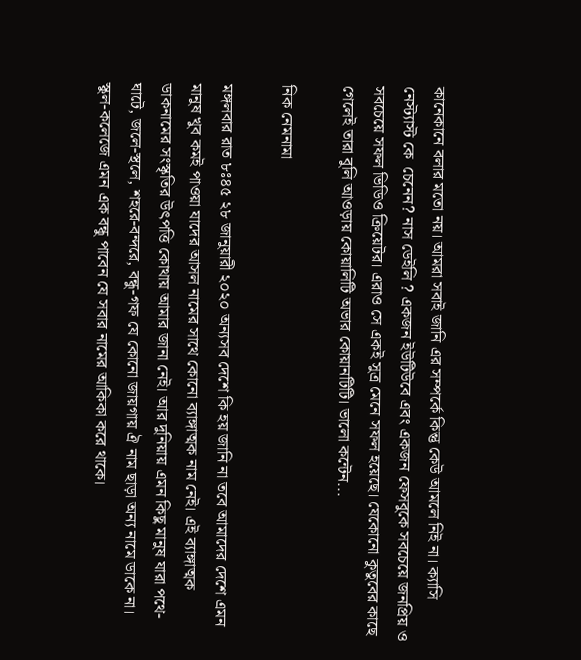কানেকানে বলার মতো নয়। আমরা সবাই জানি এর সম্পর্কে কিন্তু কেউ আমলে নিই না। ক্যাসি নেস্ট্যাস্ট কে  চেনেন? নাস ডেইলি ? একজন ইউটিউবে এবং একজন ফেসবুকে সবচেয়ে জনপ্রিয় ও সবচেয়ে সফল ভিডিও ক্রিয়েটর। এরাও সে একই সুত্র মেনে সফল হয়েছে। যেকোনো কুতুবের কাছে গেলেই তারা বুলি আওড়ায় কোয়ালিটি অভার কোয়ানটিটি। ভালো কন্টেন...

নিক নেমনামা

মঙ্গলবার রাত ৮ঃ৪৫ ২৮ জানুয়ারী ২০২০ অন্যসব দেশে কি হয় জানি না তবে আমাদের দেশে এমন মানুষ খুব কমই পাওয়া যাদের আসল নামের সাথে কোনো ব্যাঙ্গাত্মক নাম নেই। এই ব্যাঙ্গাত্মক ডাকনামের সংস্কৃতির উৎপত্তি কোথায় আমার জানা নেই। আর দুনিয়ায় এমন কিছু মানুষ যারা পথে-ঘাটে, জলে-স্থলে, শহরে-বন্দরে, বন্ধু-গফ যে কোনো জায়গায় ঐ নাম ছাড়া অন্য নামে ডাকে না। স্কুল-কলেজে এমন এক বন্ধু পাবেন যে সবার নামের আকিকা করে থাকে।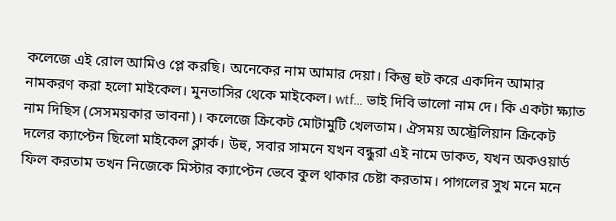কলেজে এই রোল আমিও প্লে করছি। অনেকের নাম আমার দেয়া। কিন্তু হুট করে একদিন আমার নামকরণ করা হলো মাইকেল। মুনতাসির থেকে মাইকেল। wtf… ভাই দিবি ভালো নাম দে। কি একটা ক্ষ্যাত নাম দিছিস (সেসময়কার ভাবনা)। কলেজে ক্রিকেট মোটামুটি খেলতাম। ঐসময় অস্ট্রেলিয়ান ক্রিকেট দলের ক্যাপ্টেন ছিলো মাইকেল ক্লার্ক। উহু, সবার সামনে যখন বন্ধুরা এই নামে ডাকত, যখন অকওয়ার্ড ফিল করতাম তখন নিজেকে মিস্টার ক্যাপ্টেন ভেবে কুল থাকার চেষ্টা করতাম। পাগলের সুখ মনে মনে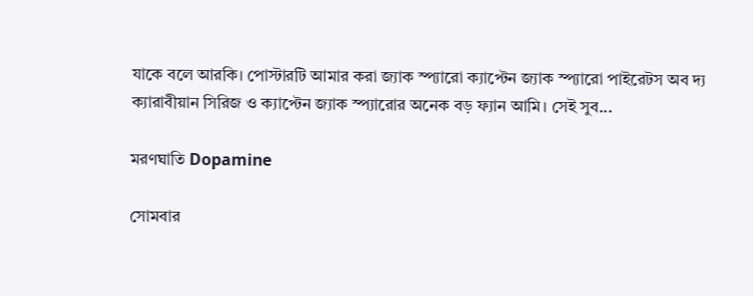যাকে বলে আরকি। পোস্টারটি আমার করা জ্যাক স্প্যারো ক্যাপ্টেন জ্যাক স্প্যারো পাইরেটস অব দ্য ক্যারাবীয়ান সিরিজ ও ক্যাপ্টেন জ্যাক স্প্যারোর অনেক বড় ফ্যান আমি। সেই সুব...

মরণঘাতি Dopamine

সোমবার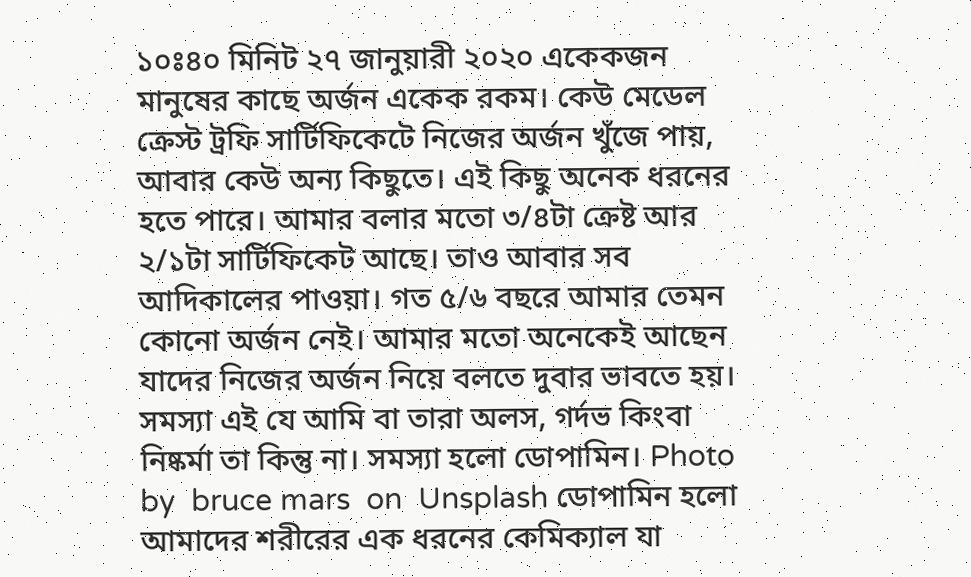১০ঃ৪০ মিনিট ২৭ জানুয়ারী ২০২০ একেকজন মানুষের কাছে অর্জন একেক রকম। কেউ মেডেল ক্রেস্ট ট্রফি সার্টিফিকেটে নিজের অর্জন খুঁজে পায়, আবার কেউ অন্য কিছুতে। এই কিছু অনেক ধরনের হতে পারে। আমার বলার মতো ৩/৪টা ক্রেষ্ট আর ২/১টা সার্টিফিকেট আছে। তাও আবার সব আদিকালের পাওয়া। গত ৫/৬ বছরে আমার তেমন কোনো অর্জন নেই। আমার মতো অনেকেই আছেন যাদের নিজের অর্জন নিয়ে বলতে দুবার ভাবতে হয়। সমস্যা এই যে আমি বা তারা অলস, গর্দভ কিংবা নিষ্কর্মা তা কিন্তু না। সমস্যা হলো ডোপামিন। Photo by  bruce mars  on  Unsplash ডোপামিন হলো আমাদের শরীরের এক ধরনের কেমিক্যাল যা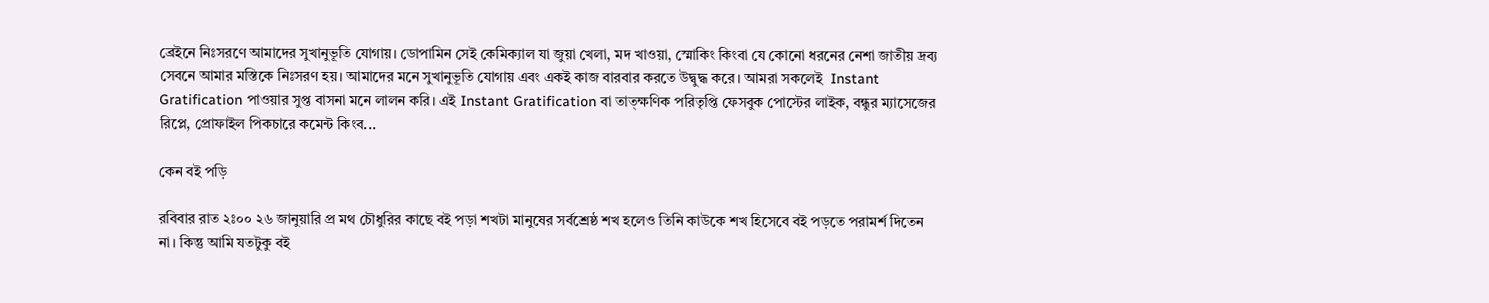ব্রেইনে নিঃসরণে আমাদের সুখানুভূতি যোগায়। ডোপামিন সেই কেমিক্যাল যা জুয়া খেলা, মদ খাওয়া, স্মোকিং কিংবা যে কোনো ধরনের নেশা জাতীয় দ্রব্য সেবনে আমার মস্তিকে নিঃসরণ হয়। আমাদের মনে সুখানুভূতি যোগায় এবং একই কাজ বারবার করতে উদ্বুদ্ধ করে। আমরা সকলেই  Instant Gratification পাওয়ার সুপ্ত বাসনা মনে লালন করি। এই Instant Gratification বা তাত্ক্ষণিক পরিতৃপ্তি ফেসবুক পোস্টের লাইক, বন্ধুর ম্যাসেজের রিপ্লে, প্রোফাইল পিকচারে কমেন্ট কিংব...

কেন বই পড়ি

রবিবার রাত ২ঃ০০ ২৬ জানুয়ারি প্র মথ চৌধুরির কাছে বই পড়া শখটা মানুষের সর্বশ্রেষ্ঠ শখ হলেও তিনি কাউকে শখ হিসেবে বই পড়তে পরামর্শ দিতেন না। কিন্তু আমি যতটুকু বই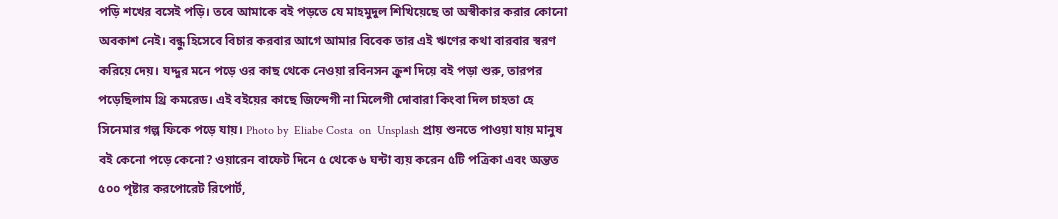পড়ি শখের বসেই পড়ি। তবে আমাকে বই পড়তে যে মাহমুদুল শিখিয়েছে তা অস্বীকার করার কোনো অবকাশ নেই। বন্ধু হিসেবে বিচার করবার আগে আমার বিবেক তার এই ঋণের কথা বারবার স্বরণ করিয়ে দেয়। যদ্দুর মনে পড়ে ওর কাছ থেকে নেওয়া রবিনসন ক্রুশ দিয়ে বই পড়া শুরু, তারপর পড়েছিলাম থ্রি কমরেড। এই বইয়ের কাছে জিন্দেগী না মিলেগী দোবারা কিংবা দিল চাহতা হে সিনেমার গল্প ফিকে পড়ে যায়। Photo by  Eliabe Costa  on  Unsplash প্রায় শুনতে পাওয়া যায় মানুষ বই কেনো পড়ে কেনো? ওয়ারেন বাফেট দিনে ৫ থেকে ৬ ঘন্টা ব্যয় করেন ৫টি পত্রিকা এবং অন্তত ৫০০ পৃষ্টার করপোরেট রিপোর্ট,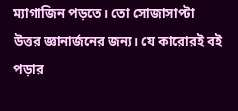ম্যাগাজিন পড়তে। তো সোজাসাপ্টা উত্তর জ্ঞানার্জনের জন্য। যে কারোরই বই পড়ার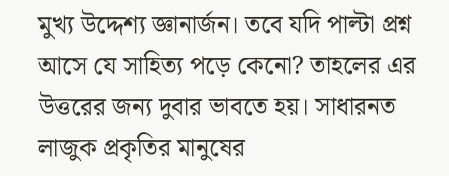মুখ্য উদ্দেশ্য জ্ঞানার্জন। তবে যদি পাল্টা প্রশ্ন আসে যে সাহিত্য পড়ে কেনো? তাহলের এর উত্তরের জন্য দুবার ভাবতে হয়। সাধারনত লাজুক প্রকৃতির মানুষের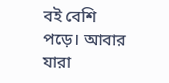বই বেশি পড়ে। আবার যারা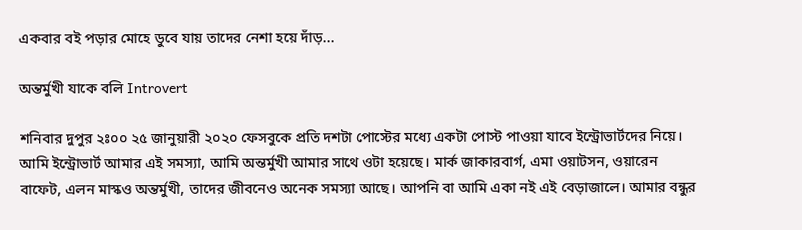একবার বই পড়ার মোহে ডুবে যায় তাদের নেশা হয়ে দাঁড়...

অন্তর্মুখী যাকে বলি Introvert

শনিবার দুপুর ২ঃ০০ ২৫ জানুয়ারী ২০২০ ফেসবুকে প্রতি দশটা পোস্টের মধ্যে একটা পোস্ট পাওয়া যাবে ইন্ট্রোভার্টদের নিয়ে। আমি ইন্ট্রোভার্ট আমার এই সমস্যা, আমি অন্তর্মুখী আমার সাথে ওটা হয়েছে। মার্ক জাকারবার্গ, এমা ওয়াটসন, ওয়ারেন বাফেট, এলন মাস্কও অন্তর্মুখী, তাদের জীবনেও অনেক সমস্যা আছে। আপনি বা আমি একা নই এই বেড়াজালে। আমার বন্ধুর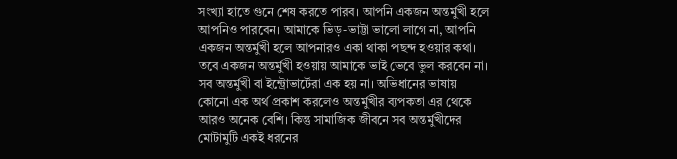সংখ্যা হাতে গুনে শেষ করতে পারব। আপনি একজন অন্তর্মুখী হলে আপনিও পারবেন। আমাকে ভিড়-ভাট্টা ভালো লাগে না, আপনি একজন অন্তর্মুখী হলে আপনারও একা থাকা পছন্দ হওয়ার কথা। তবে একজন অন্তর্মুখী হওয়ায় আমাকে ভাই ভেবে ভুল করবেন না। সব অন্তর্মুখী বা ইন্ট্রোভার্টেরা এক হয় না। অভিধানের ভাষায় কোনো এক অর্থ প্রকাশ করলেও অন্তর্মুখীর ব্যপকতা এর থেকে আরও অনেক বেশি। কিন্তু সামাজিক জীবনে সব অন্তর্মুখীদের মোটামুটি একই ধরনের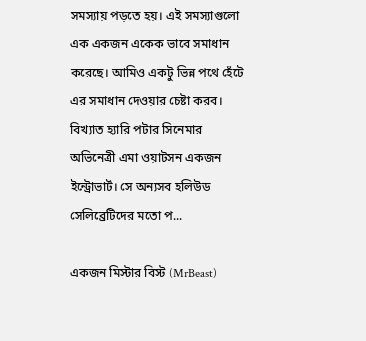সমস্যায় পড়তে হয়। এই সমস্যাগুলো এক একজন একেক ভাবে সমাধান করেছে। আমিও একটু ভিন্ন পথে হেঁটে এর সমাধান দেওয়ার চেষ্টা করব। বিখ্যাত হ্যারি পটার সিনেমার অভিনেত্রী এমা ওয়াটসন একজন ইন্ট্রোভার্ট। সে অন্যসব হলিউড সেলিব্রেটিদের মতো প...

একজন মিস্টার বিস্ট (MrBeast)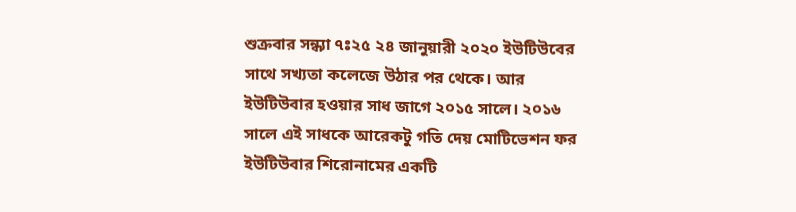শুক্রবার সন্ধ্যা ৭ঃ২৫ ২৪ জানুয়ারী ২০২০ ইউটিউবের সাথে সখ্যতা কলেজে উঠার পর থেকে। আর ইউটিউবার হওয়ার সাধ জাগে ২০১৫ সালে। ২০১৬ সালে এই সাধকে আরেকটু গতি দেয় মোটিভেশন ফর ইউটিউবার শিরোনামের একটি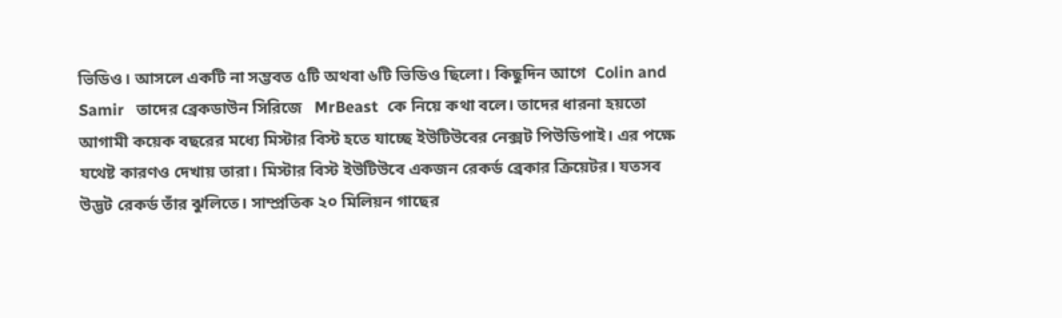ভিডিও। আসলে একটি না সম্ভবত ৫টি অথবা ৬টি ভিডিও ছিলো। কিছুদিন আগে  Colin and Samir   তাদের ব্রেকডাউন সিরিজে   MrBeast  কে নিয়ে কথা বলে। তাদের ধারনা হয়তো আগামী কয়েক বছরের মধ্যে মিস্টার বিস্ট হতে যাচ্ছে ইউটিউবের নেক্সট পিউডিপাই। এর পক্ষে যথেষ্ট কারণও দেখায় তারা। মিস্টার বিস্ট ইউটিউবে একজন রেকর্ড ব্রেকার ক্রিয়েটর। যতসব উদ্ভট রেকর্ড তাঁর ঝুলিতে। সাম্প্রতিক ২০ মিলিয়ন গাছের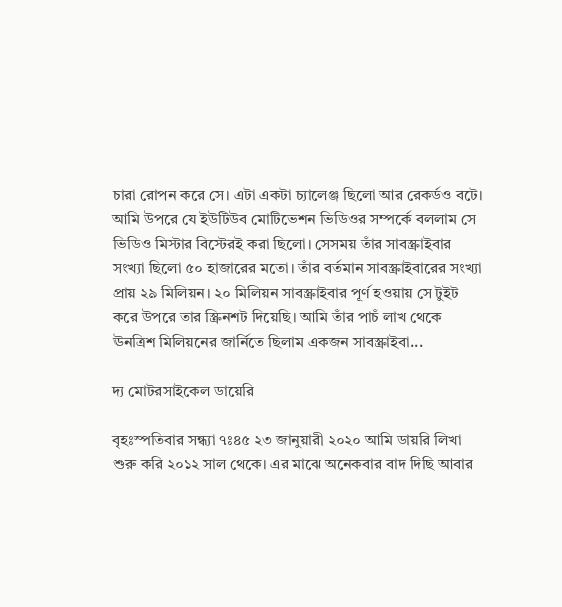চারা রোপন করে সে। এটা একটা চ্যালেঞ্জ ছিলো আর রেকর্ডও বটে। আমি উপরে যে ইউটিউব মোটিভেশন ভিডিওর সম্পর্কে বললাম সে ভিডিও মিস্টার বিস্টেরই করা ছিলো। সেসময় তাঁর সাবস্ক্রাইবার সংখ্যা ছিলো ৫০ হাজারের মতো। তাঁর বর্তমান সাবস্ক্রাইবারের সংখ্যা প্রায় ২৯ মিলিয়ন। ২০ মিলিয়ন সাবস্ক্রাইবার পূর্ণ হওয়ায় সে টুইট করে উপরে তার স্ক্রিনশট দিয়েছি। আমি তাঁর পাচঁ লাখ থেকে ঊনত্রিশ মিলিয়নের জার্নিতে ছিলাম একজন সাবস্ক্রাইবা...

দ্য মোটরসাইকেল ডায়েরি

বৃহঃস্পতিবার সন্ধ্যা ৭ঃ৪৫ ২৩ জানুয়ারী ২০২০ আমি ডায়রি লিখা শুরু করি ২০১২ সাল থেকে। এর মাঝে অনেকবার বাদ দিছি আবার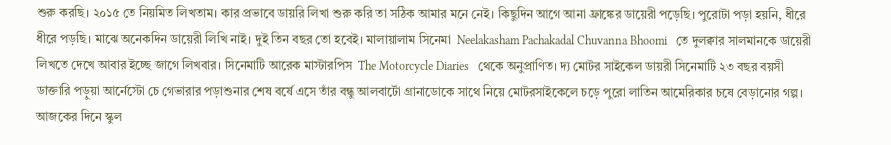শুরু করছি। ২০১৫ তে নিয়মিত লিখতাম। কার প্রভাবে ডায়রি লিখা শুরু করি তা সঠিক আমার মনে নেই। কিছুদিন আগে আনা ফ্রাঙ্কের ডায়েরী পড়েছি। পুরোটা পড়া হয়নি, ধীরে ধীরে পড়ছি। মাঝে অনেকদিন ডায়েরী লিখি নাই। দুই তিন বছর তো হবেই। মালায়ালাম সিনেমা  Neelakasham Pachakadal Chuvanna Bhoomi   তে দুলক্বার সালমানকে ডায়েরী লিখতে দেখে আবার ইচ্ছে জাগে লিখবার। সিনেমাটি আরেক মাস্টারপিস  The Motorcycle Diaries   থেকে অনুপ্রাণিত। দ্য মোটর সাইকেল ডায়রী সিনেমাটি ২৩ বছর বয়সী ডাক্তারি পড়ুয়া আর্নেস্টো চে গেভারার পড়াশুনার শেষ বর্ষে এসে তাঁর বন্ধু আলবার্টো গ্রানাডোকে সাথে নিয়ে মোটরসাইকেলে চড়ে পুরো লাতিন আমেরিকার চষে বেড়ানোর গল্প। আজকের দিনে স্কুল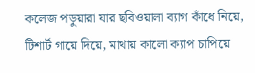কলেজ পড়ুয়ারা যার ছবিওয়ালা ব্যাগ কাঁধে নিয়ে, টিশার্ট গায়ে দিয়ে, মাথায় কালো ক্যাপ চাপিয়ে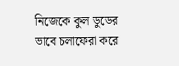নিজেকে কুল ডুডের ভাবে চলাফেরা করে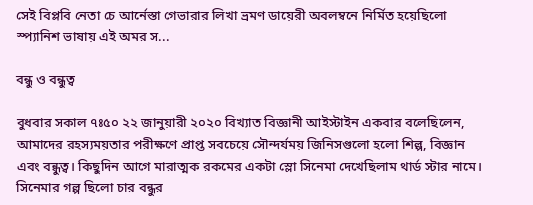সেই বিপ্লবি নেতা চে আর্নেস্তা গেভারার লিখা ভ্রমণ ডায়েরী অবলম্বনে নির্মিত হয়েছিলো স্প্যানিশ ভাষায় এই অমর স...

বন্ধু ও বন্ধুত্ব

বুধবার সকাল ৭ঃ৫০ ২২ জানুয়ারী ২০২০ বিখ্যাত বিজ্ঞানী আইস্টাইন একবার বলেছিলেন, আমাদের রহস্যময়তার পরীক্ষণে প্রাপ্ত সবচেয়ে সৌন্দর্যময় জিনিসগুলো হলো শিল্প, বিজ্ঞান এবং বন্ধুত্ব। কিছুদিন আগে মারাত্মক রকমের একটা স্লো সিনেমা দেখেছিলাম থার্ড স্টার নামে। সিনেমার গল্প ছিলো চার বন্ধুর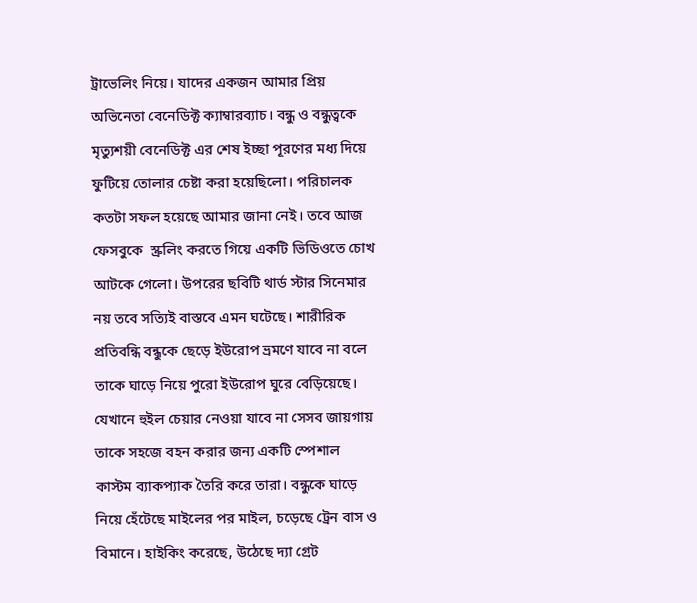ট্রাভেলিং নিয়ে। যাদের একজন আমার প্রিয় অভিনেতা বেনেডিক্ট ক্যাম্বারব্যাচ। বন্ধু ও বন্ধুত্বকে মৃত্যুশয়ী বেনেডিক্ট এর শেষ ইচ্ছা পূরণের মধ্য দিয়ে ফুটিয়ে তোলার চেষ্টা করা হয়েছিলো। পরিচালক কতটা সফল হয়েছে আমার জানা নেই। তবে আজ ফেসবুকে  স্ক্রলিং করতে গিয়ে একটি ভিডিওতে চোখ আটকে গেলো। উপরের ছবিটি থার্ড স্টার সিনেমার নয় তবে সত্যিই বাস্তবে এমন ঘটেছে। শারীরিক প্রতিবন্ধি বন্ধুকে ছেড়ে ইউরোপ ভ্রমণে যাবে না বলে তাকে ঘাড়ে নিয়ে পুরো ইউরোপ ঘুরে বেড়িয়েছে। যেখানে হুইল চেয়ার নেওয়া যাবে না সেসব জায়গায় তাকে সহজে বহন করার জন্য একটি স্পেশাল কাস্টম ব্যাকপ্যাক তৈরি করে তারা। বন্ধুকে ঘাড়ে নিয়ে হেঁটেছে মাইলের পর মাইল, চড়েছে ট্রেন বাস ও বিমানে। হাইকিং করেছে, উঠেছে দ্যা গ্রেট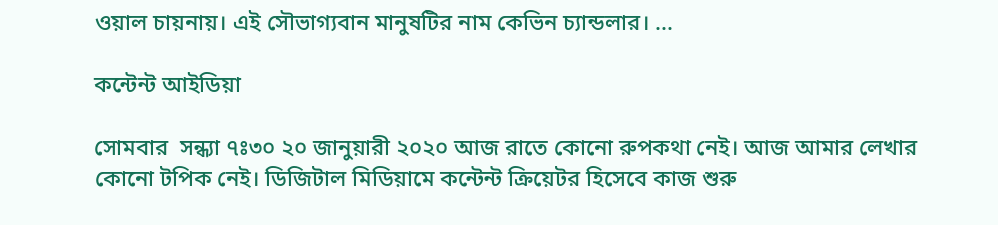ওয়াল চায়নায়। এই সৌভাগ্যবান মানুষটির নাম কেভিন চ্যান্ডলার। ...

কন্টেন্ট আইডিয়া

সোমবার  সন্ধ্যা ৭ঃ৩০ ২০ জানুয়ারী ২০২০ আজ রাতে কোনো রুপকথা নেই। আজ আমার লেখার কোনো টপিক নেই। ডিজিটাল মিডিয়ামে কন্টেন্ট ক্রিয়েটর হিসেবে কাজ শুরু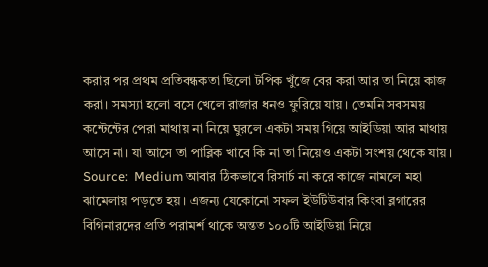করার পর প্রথম প্রতিবন্ধকতা ছিলো টপিক খুঁজে বের করা আর তা নিয়ে কাজ করা। সমস্যা হলো বসে খেলে রাজার ধনও ফুরিয়ে যায়। তেমনি সবসময় কন্টেন্টের পেরা মাথায় না নিয়ে ঘুরলে একটা সময় গিয়ে আইডিয়া আর মাথায় আসে না। যা আসে তা পাব্লিক খাবে কি না তা নিয়েও একটা সংশয় থেকে যায়।  Source:  Medium আবার ঠিকভাবে রিসার্চ না করে কাজে নামলে মহা ঝামেলায় পড়তে হয়। এজন্য যেকোনো সফল ইউটিউবার কিংবা ব্লগারের বিগিনারদের প্রতি পরামর্শ থাকে অন্তত ১০০টি আইডিয়া নিয়ে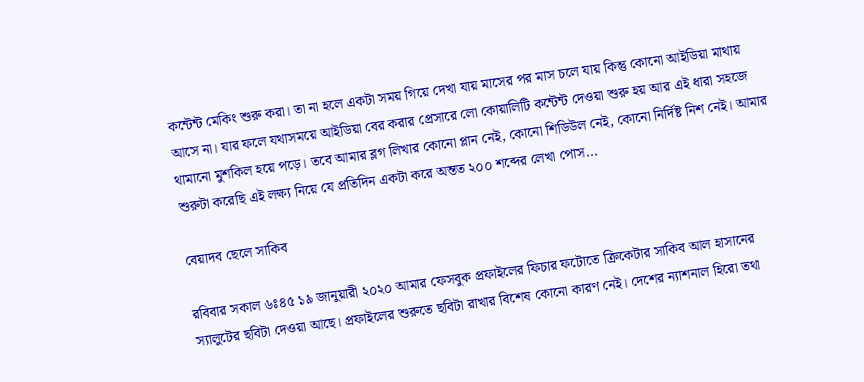কন্টেন্ট মেকিং শুরু করা। তা না হলে একটা সময় গিয়ে দেখা যায় মাসের পর মাস চলে যায় কিন্তু কোনো আইডিয়া মাথায় আসে না। যার ফলে যথাসময়ে আইডিয়া বের করার প্রেসারে লো কোয়ালিটি কন্টেন্ট দেওয়া শুরু হয় আর এই ধারা সহজে থামানো মুশকিল হয়ে পড়ে। তবে আমার ব্লগ লিখার কোনো প্লান নেই, কোনো শিডিউল নেই, কোনো নির্দিষ্ট নিশ নেই। আমার শুরুটা করেছি এই লক্ষ্য নিয়ে যে প্রতিদিন একটা করে অন্তত ২০০ শব্দের লেখা পোস...

বেয়াদব ছেলে সাকিব

রবিবার সকাল ৬ঃ৪৫ ১৯ জানুয়ারী ২০২০ আমার ফেসবুক প্রফাইলের ফিচার ফটোতে ক্রিকেটার সাকিব আল হাসানের স্যালুটের ছবিটা দেওয়া আছে। প্রফাইলের শুরুতে ছবিটা রাখার বিশেষ কোনো কারণ নেই। দেশের ন্যাশনাল হিরো তথা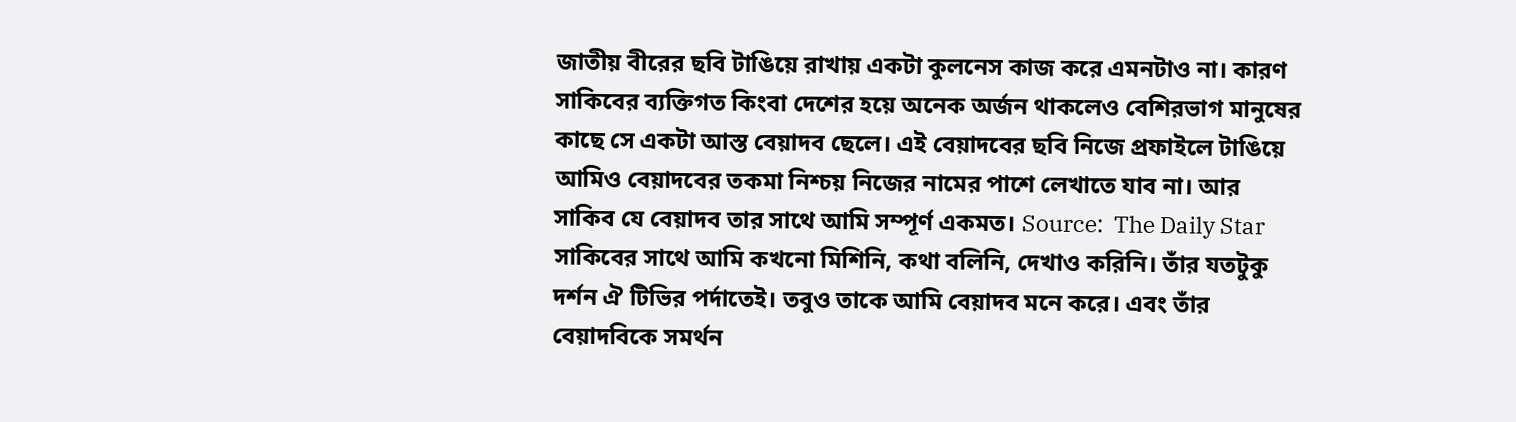জাতীয় বীরের ছবি টাঙিয়ে রাখায় একটা কুলনেস কাজ করে এমনটাও না। কারণ সাকিবের ব্যক্তিগত কিংবা দেশের হয়ে অনেক অর্জন থাকলেও বেশিরভাগ মানুষের কাছে সে একটা আস্ত বেয়াদব ছেলে। এই বেয়াদবের ছবি নিজে প্রফাইলে টাঙিয়ে আমিও বেয়াদবের তকমা নিশ্চয় নিজের নামের পাশে লেখাতে যাব না। আর সাকিব যে বেয়াদব তার সাথে আমি সম্পূর্ণ একমত। Source:  The Daily Star সাকিবের সাথে আমি কখনো মিশিনি, কথা বলিনি, দেখাও করিনি। তাঁর যতটুকু দর্শন ঐ টিভির পর্দাতেই। তবুও তাকে আমি বেয়াদব মনে করে। এবং তাঁর বেয়াদবিকে সমর্থন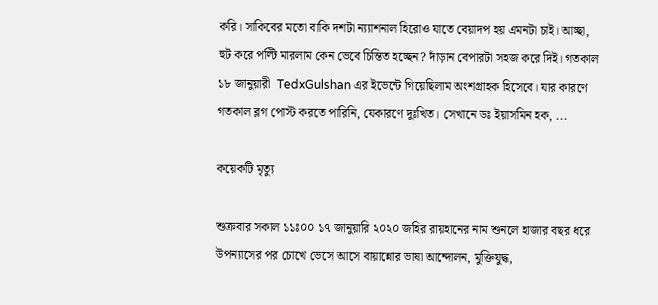করি। সাকিবের মতো বাকি দশটা ন্য্যাশনাল হিরোও যাতে বেয়াদপ হয় এমনটা চাই। আচ্ছা, হুট করে পল্টি মারলাম কেন ভেবে চিন্তিত হচ্ছেন? দাঁড়ান বেপারটা সহজ করে দিই। গতকাল ১৮ জানুয়ারী  TedxGulshan এর ইভেন্টে গিয়েছিলাম অংশগ্রাহক হিসেবে। যার কারণে গতকাল ব্লগ পোস্ট করতে পারিনি, যেকারণে দুঃখিত। সেখানে ডঃ ইয়াসমিন হক, ...

কয়েকটি মৃত্যু

শুক্রবার সকাল ১১ঃ০০ ১৭ জানুয়ারি ২০২০ জহির রায়হানের নাম শুনলে হাজার বছর ধরে উপন্যাসের পর চোখে ভেসে আসে বায়ান্নোর ভাষা আন্দোলন, মুক্তিযুদ্ধ,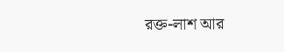রক্ত-লাশ আর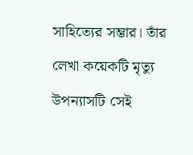সাহিত্যের সম্ভার। তাঁর লেখা কয়েকটি মৃত্যু উপন্যাসটি সেই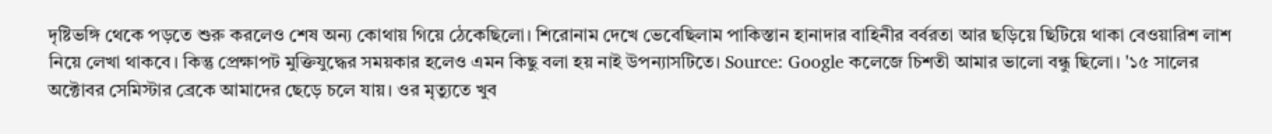দৃষ্টিভঙ্গি থেকে পড়তে শুরু করলেও শেষ অন্য কোথায় গিয়ে ঠেকেছিলো। শিরোনাম দেখে ভেবেছিলাম পাকিস্তান হানাদার বাহিনীর বর্বরতা আর ছড়িয়ে ছিটিয়ে থাকা বেওয়ারিশ লাশ নিয়ে লেখা থাকবে। কিন্তু প্রেক্ষাপট মুক্তিযুদ্ধের সময়কার হলেও এমন কিছু বলা হয় নাই উপন্যাসটিতে। Source: Google কলেজে চিশতী আমার ভালো বন্ধু ছিলো। '১৫ সালের অক্টোবর সেমিস্টার ব্রেকে আমাদের ছেড়ে চলে যায়। ওর মৃত্যুতে খুব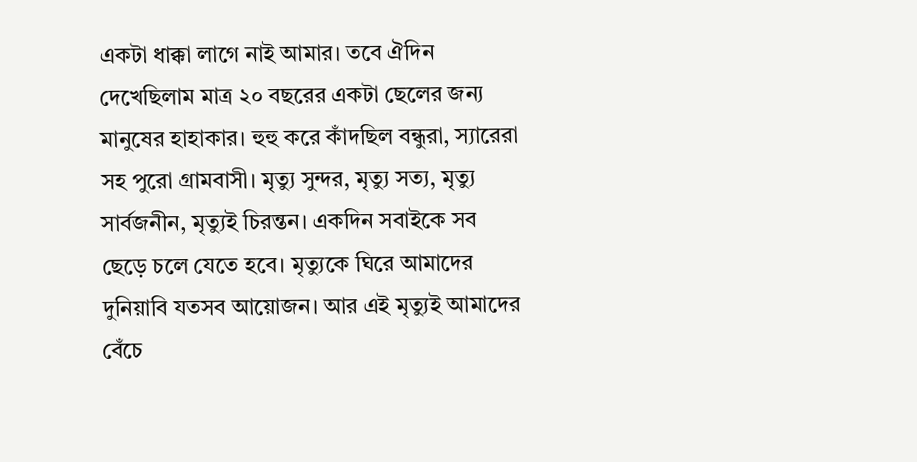একটা ধাক্কা লাগে নাই আমার। তবে ঐদিন দেখেছিলাম মাত্র ২০ বছরের একটা ছেলের জন্য মানুষের হাহাকার। হুহু করে কাঁদছিল বন্ধুরা, স্যারেরা সহ পুরো গ্রামবাসী। মৃত্যু সুন্দর, মৃত্যু সত্য, মৃত্যু সার্বজনীন, মৃত্যুই চিরন্তন। একদিন সবাইকে সব ছেড়ে চলে যেতে হবে। মৃত্যুকে ঘিরে আমাদের দুনিয়াবি যতসব আয়োজন। আর এই মৃত্যুই আমাদের বেঁচে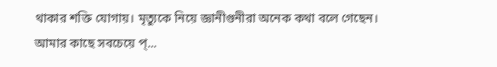থাকার শক্তি যোগায়। মৃত্যুকে নিয়ে জ্ঞানীগুনীরা অনেক কথা বলে গেছেন। আমার কাছে সবচেয়ে প্...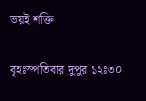ভয়ই শক্তি

বৃহঃস্পতিবার দুপুর ১২ঃ৩০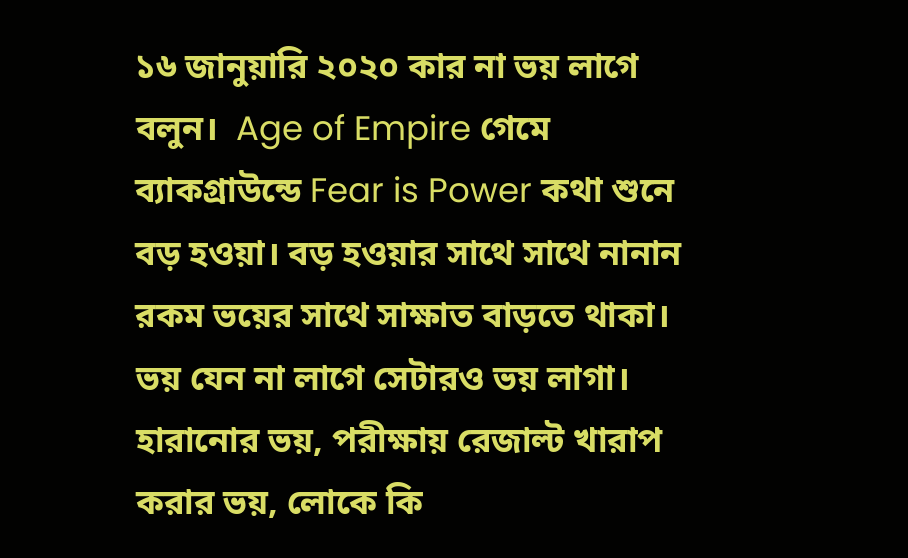১৬ জানুয়ারি ২০২০ কার না ভয় লাগে বলুন।  Age of Empire গেমে ব্যাকগ্রাউন্ডে Fear is Power কথা শুনে বড় হওয়া। বড় হওয়ার সাথে সাথে নানান রকম ভয়ের সাথে সাক্ষাত বাড়তে থাকা। ভয় যেন না লাগে সেটারও ভয় লাগা। হারানোর ভয়, পরীক্ষায় রেজাল্ট খারাপ করার ভয়, লোকে কি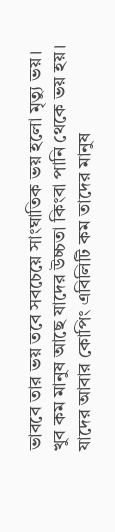ভাববে তার ভয় তবে সবচেয়ে সাংঘাতিক ভয় হলো মৃত্যু ভয়। খুব কম মানুষ আছে যাদের উচ্চতা কিংবা পানি থেকে ভয় হয়। যাদের আবার কোপিং এবিলিটি কম তাদের মানুষ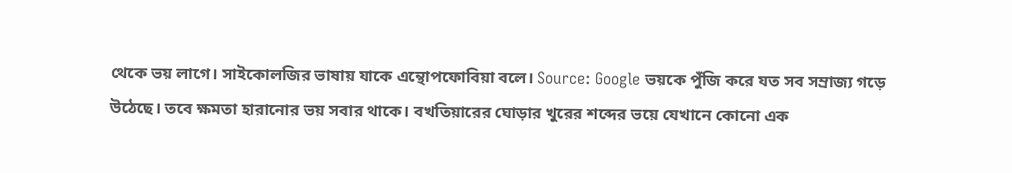থেকে ভয় লাগে। সাইকোলজির ভাষায় যাকে এন্থোপফোবিয়া বলে। Source: Google ভয়কে পুঁজি করে যত সব সম্রাজ্য গড়ে উঠেছে। তবে ক্ষমতা হারানোর ভয় সবার থাকে। বখতিয়ারের ঘোড়ার খুরের শব্দের ভয়ে যেখানে কোনো এক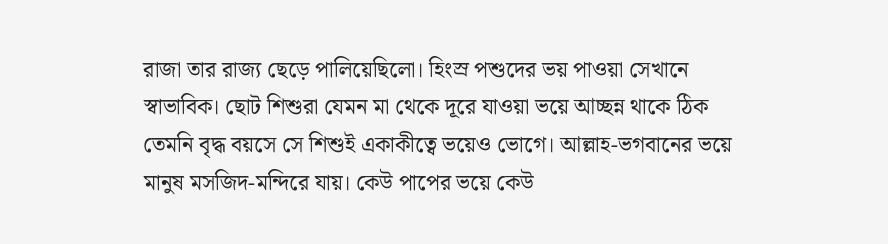রাজা তার রাজ্য ছেড়ে পালিয়েছিলো। হিংস্র পশুদের ভয় পাওয়া সেখানে স্বাভাবিক। ছোট শিশুরা যেমন মা থেকে দূরে যাওয়া ভয়ে আচ্ছন্ন থাকে ঠিক তেমনি বৃদ্ধ বয়সে সে শিশুই একাকীত্বে ভয়েও ভোগে। আল্লাহ-ভগবানের ভয়ে মানুষ মসজিদ-মন্দিরে যায়। কেউ পাপের ভয়ে কেউ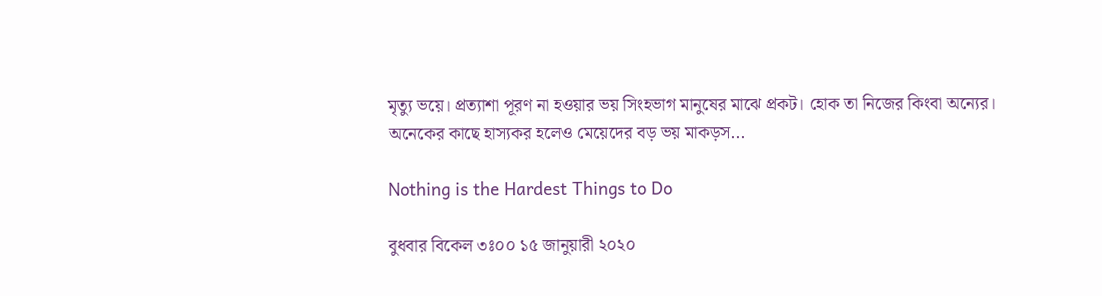মৃত্যু ভয়ে। প্রত্যাশা পূরণ না হওয়ার ভয় সিংহভাগ মানুষের মাঝে প্রকট। হোক তা নিজের কিংবা অন্যের। অনেকের কাছে হাস্যকর হলেও মেয়েদের বড় ভয় মাকড়স...

Nothing is the Hardest Things to Do

বুধবার বিকেল ৩ঃ০০ ১৫ জানুয়ারী ২০২০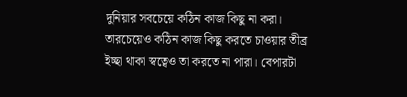দুনিয়ার সবচেয়ে কঠিন কাজ কিছু না করা। তারচেয়েও কঠিন কাজ কিছু করতে চাওয়ার তীব্র ইচ্ছা থাকা স্বত্বেও তা করতে না পারা। বেপারটা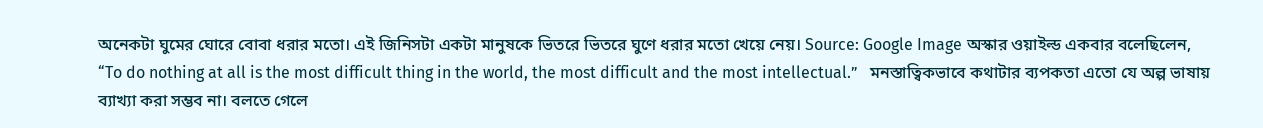অনেকটা ঘুমের ঘোরে বোবা ধরার মতো। এই জিনিসটা একটা মানুষকে ভিতরে ভিতরে ঘুণে ধরার মতো খেয়ে নেয়। Source: Google Image অস্কার ওয়াইল্ড একবার বলেছিলেন,  “To do nothing at all is the most difficult thing in the world, the most difficult and the most intellectual.”   মনস্তাত্বিকভাবে কথাটার ব্যপকতা এতো যে অল্প ভাষায় ব্যাখ্যা করা সম্ভব না। বলতে গেলে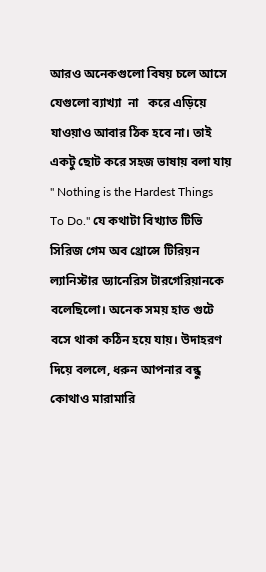আরও অনেকগুলো বিষয় চলে আসে যেগুলো ব্যাখ্যা  না   করে এড়িয়ে যাওয়াও আবার ঠিক হবে না। তাই একটু ছোট করে সহজ ভাষায় বলা যায় " Nothing is the Hardest Things To Do." যে কথাটা বিখ্যাত টিভি সিরিজ গেম অব থ্রোন্সে টিরিয়ন ল্যানিস্টার ড্যানেরিস টারগেরিয়ানকে বলেছিলো। অনেক সময় হাত গুটে বসে থাকা কঠিন হয়ে যায়। উদাহরণ দিয়ে বললে, ধরুন আপনার বন্ধু কোথাও মারামারি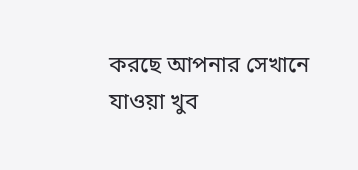করছে আপনার সেখানে যাওয়া খুব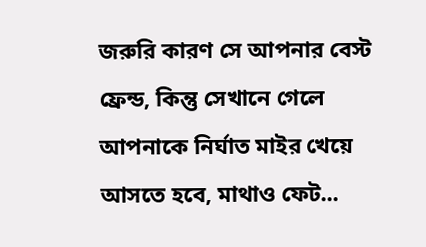জরুরি কারণ সে আপনার বেস্ট ফ্রেন্ড, কিন্তু সেখানে গেলে আপনাকে নির্ঘাত মাইর খেয়ে আসতে হবে, মাথাও ফেট...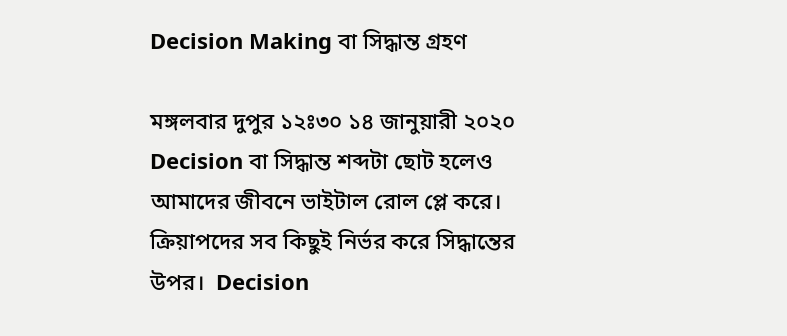Decision Making বা সিদ্ধান্ত গ্রহণ

মঙ্গলবার দুপুর ১২ঃ৩০ ১৪ জানুয়ারী ২০২০ Decision বা সিদ্ধান্ত শব্দটা ছোট হলেও আমাদের জীবনে ভাইটাল রোল প্লে করে। ক্রিয়াপদের সব কিছুই নির্ভর করে সিদ্ধান্তের উপর।  Decision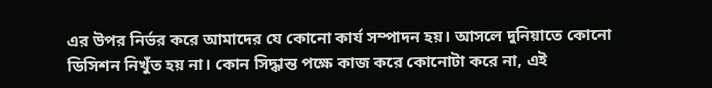এর উপর নির্ভর করে আমাদের যে কোনো কার্য সম্পাদন হয়। আসলে দুনিয়াতে কোনো ডিসিশন নিখুঁত হয় না। কোন সিদ্ধান্ত পক্ষে কাজ করে কোনোটা করে না, এই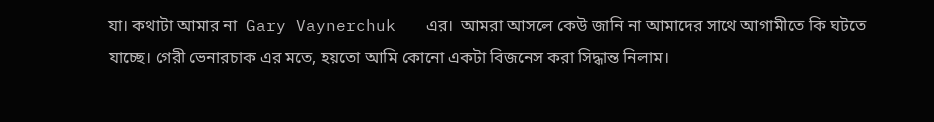যা। কথাটা আমার না  Gary Vaynerchuk   এর।  আমরা আসলে কেউ জানি না আমাদের সাথে আগামীতে কি ঘটতে যাচ্ছে। গেরী ভেনারচাক এর মতে, হয়তো আমি কোনো একটা বিজনেস করা সিদ্ধান্ত নিলাম।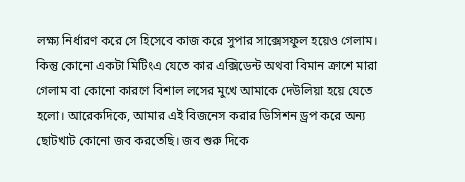লক্ষ্য নির্ধারণ করে সে হিসেবে কাজ করে সুপার সাক্সেসফুল হয়েও গেলাম। কিন্তু কোনো একটা মিটিংএ যেতে কার এক্সিডেন্ট অথবা বিমান ক্রাশে মারা গেলাম বা কোনো কারণে বিশাল লসের মুখে আমাকে দেউলিয়া হয়ে যেতে হলো। আরেকদিকে, আমার এই বিজনেস করার ডিসিশন ড্রপ করে অন্য ছোটখাট কোনো জব করতেছি। জব শুরু দিকে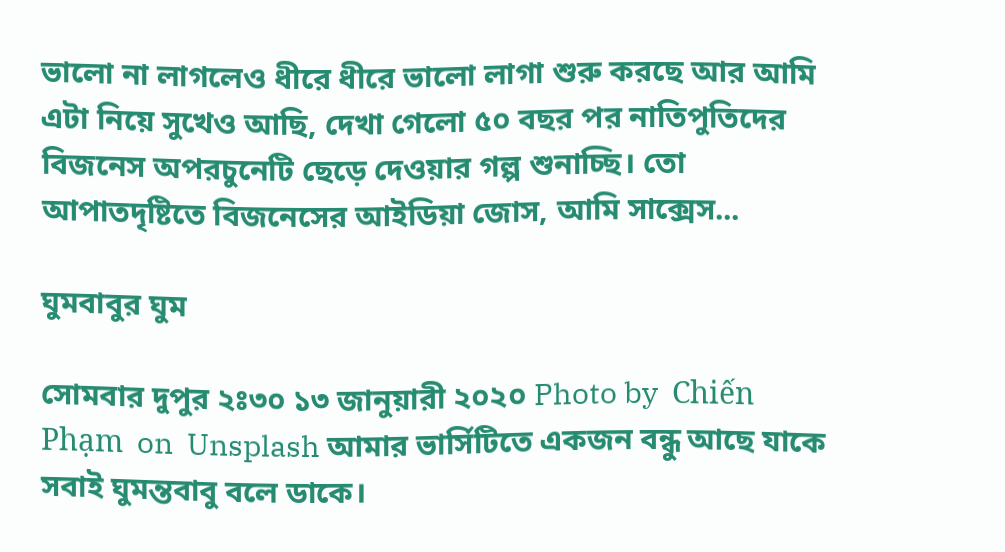ভালো না লাগলেও ধীরে ধীরে ভালো লাগা শুরু করছে আর আমি এটা নিয়ে সুখেও আছি, দেখা গেলো ৫০ বছর পর নাতিপুতিদের বিজনেস অপরচুনেটি ছেড়ে দেওয়ার গল্প শুনাচ্ছি। তো আপাতদৃষ্টিতে বিজনেসের আইডিয়া জোস, আমি সাক্সেস...

ঘুমবাবুর ঘুম

সোমবার দুপুর ২ঃ৩০ ১৩ জানুয়ারী ২০২০ Photo by  Chiến Phạm  on  Unsplash আমার ভার্সিটিতে একজন বন্ধু আছে যাকে সবাই ঘুমন্তবাবু বলে ডাকে।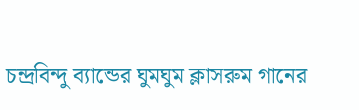চন্দ্রবিন্দু ব্যান্ডের ঘুমঘুম ক্লাসরুম গানের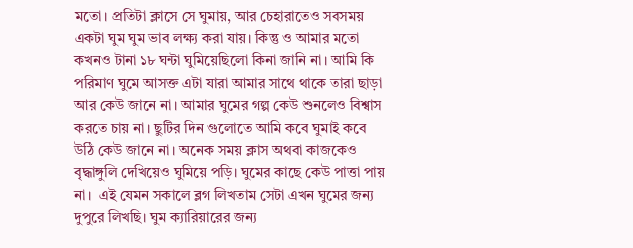মতো। প্রতিটা ক্লাসে সে ঘুমায়, আর চেহারাতেও সবসময় একটা ঘুম ঘুম ভাব লক্ষ্য করা যায়। কিন্তু ও আমার মতো কখনও টানা ১৮ ঘন্টা ঘুমিয়েছিলো কিনা জানি না। আমি কি পরিমাণ ঘুমে আসক্ত এটা যারা আমার সাথে থাকে তারা ছাড়া আর কেউ জানে না। আমার ঘুমের গল্প কেউ শুনলেও বিশ্বাস করতে চায় না। ছুটির দিন গুলোতে আমি কবে ঘুমাই কবে উঠি কেউ জানে না। অনেক সময় ক্লাস অথবা কাজকেও বৃদ্ধাঙ্গুলি দেখিয়েও ঘুমিয়ে পড়ি। ঘুমের কাছে কেউ পাত্তা পায় না।  এই যেমন সকালে ব্লগ লিখতাম সেটা এখন ঘুমের জন্য দুপুরে লিখছি। ঘুম ক্যারিয়ারের জন্য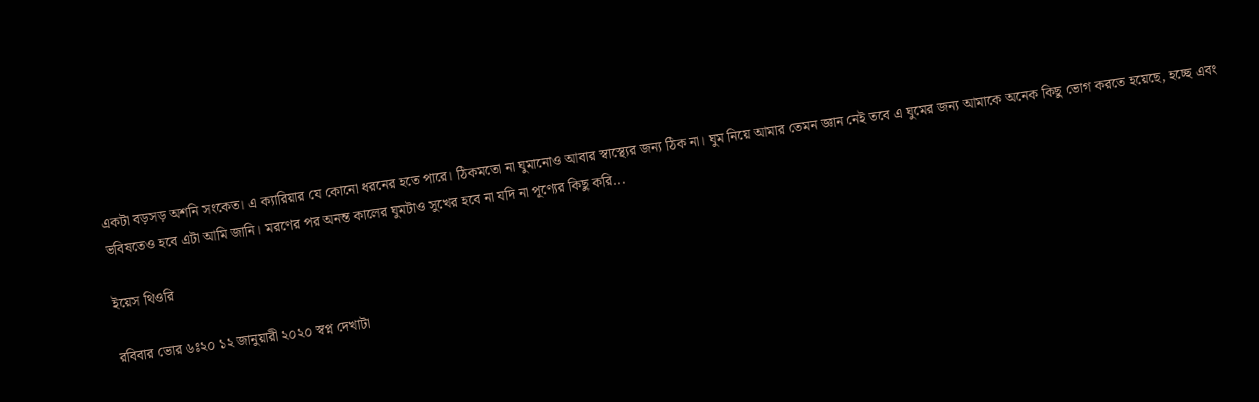একটা বড়সড় অশনি সংকেত। এ ক্যারিয়ার যে কোনো ধরনের হতে পারে। ঠিকমতো না ঘুমানোও আবার স্বাস্থ্যের জন্য ঠিক না। ঘুম নিয়ে আমার তেমন জ্ঞান নেই তবে এ ঘুমের জন্য আমাকে অনেক কিছু ভোগ করতে হয়েছে, হচ্ছে এবং ভবিষতেও হবে এটা আমি জানি। মরণের পর অনন্ত কালের ঘুমটাও সুখের হবে না যদি না পূণ্যের কিছু করি...

ইয়েস থিওরি

রবিবার ভোর ৬ঃ২০ ১২ জানুয়ারী ২০২০ স্বপ্ন দেখাটা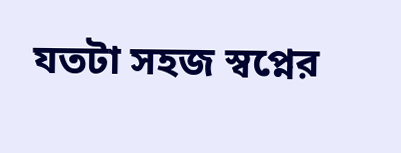যতটা সহজ স্বপ্নের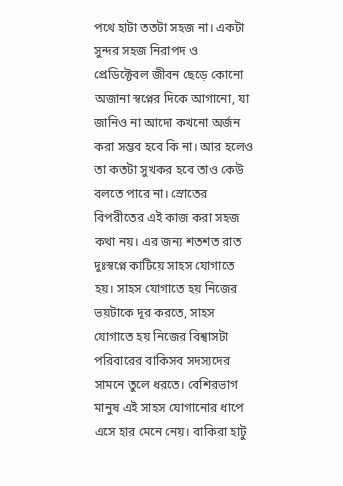পথে হাটা ততটা সহজ না। একটা সুন্দর সহজ নিরাপদ ও প্রেডিক্টেবল জীবন ছেড়ে কোনো অজানা স্বপ্নের দিকে আগানো, যা জানিও না আদো কখনো অর্জন করা সম্ভব হবে কি না। আর হলেও তা কতটা সুখকর হবে তাও কেউ বলতে পারে না। স্রোতের বিপরীতের এই কাজ করা সহজ কথা নয়। এর জন্য শতশত রাত দুঃস্বপ্নে কাটিয়ে সাহস যোগাতে হয়। সাহস যোগাতে হয় নিজের ভয়টাকে দূর করতে, সাহস যোগাতে হয় নিজের বিশ্বাসটা পরিবারের বাকিসব সদস্যদের সামনে তুলে ধরতে। বেশিরভাগ মানুষ এই সাহস যোগানোর ধাপে এসে হার মেনে নেয়। বাকিরা হাটু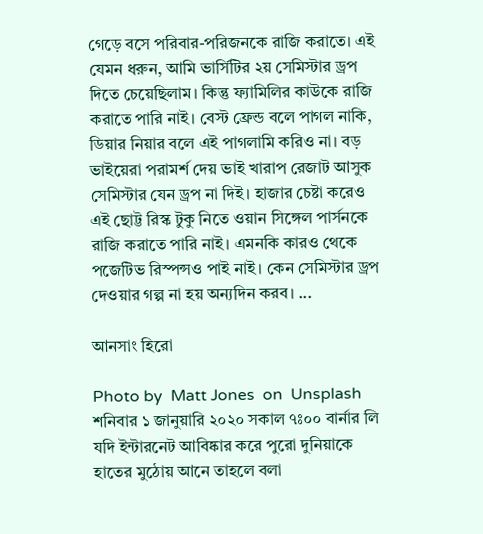গেড়ে বসে পরিবার-পরিজনকে রাজি করাতে। এই যেমন ধরুন, আমি ভার্সিটির ২য় সেমিস্টার ড্রপ দিতে চেয়েছিলাম। কিন্তু ফ্যামিলির কাউকে রাজি করাতে পারি নাই। বেস্ট ফ্রেন্ড বলে পাগল নাকি, ডিয়ার নিয়ার বলে এই পাগলামি করিও না। বড় ভাইয়েরা পরামর্শ দেয় ভাই খারাপ রেজাট আসুক সেমিস্টার যেন ড্রপ না দিই। হাজার চেষ্টা করেও এই ছোট্ট রিস্ক টুকু নিতে ওয়ান সিঙ্গেল পার্সনকে রাজি করাতে পারি নাই। এমনকি কারও থেকে পজেটিভ রিস্পন্সও পাই নাই। কেন সেমিস্টার ড্রপ দেওয়ার গল্প না হয় অন্যদিন করব। ...

আনসাং হিরো

Photo by  Matt Jones  on  Unsplash শনিবার ১ জানুয়ারি ২০২০ সকাল ৭ঃ০০ বার্নার লি যদি ইন্টারনেট আবিষ্কার করে পুরো দুনিয়াকে হাতের মুঠোয় আনে তাহলে বলা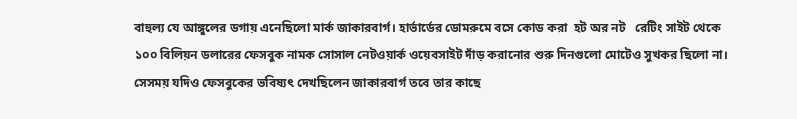বাহুল্য যে আঙ্গুলের ডগায় এনেছিলো মার্ক জাকারবার্গ। হার্ভার্ডের ডোমরুমে বসে কোড করা  হট অর নট   রেটিং সাইট থেকে ১০০ বিলিয়ন ডলারের ফেসবুক নামক সোসাল নেটওয়ার্ক ওয়েবসাইট দাঁড় করানোর শুরু দিনগুলো মোটেও সুখকর ছিলো না। সেসময় যদিও ফেসবুকের ভবিষ্যৎ দেখছিলেন জাকারবার্গ তবে তার কাছে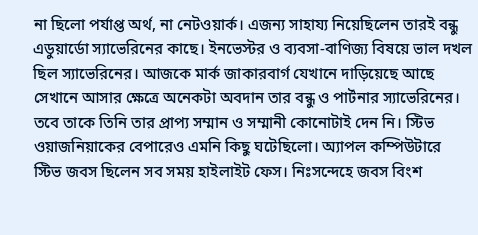না ছিলো পর্যাপ্ত অর্থ, না নেটওয়ার্ক। এজন্য সাহায্য নিয়েছিলেন তারই বন্ধু এডুয়ার্ডো স্যাভেরিনের কাছে। ইনভেস্টর ও ব্যবসা-বাণিজ্য বিষয়ে ভাল দখল ছিল স্যাভেরিনের। আজকে মার্ক জাকারবার্গ যেখানে দাড়িয়েছে আছে সেখানে আসার ক্ষেত্রে অনেকটা অবদান তার বন্ধু ও পার্টনার স্যাভেরিনের। তবে তাকে তিনি তার প্রাপ্য সম্মান ও সম্মানী কোনোটাই দেন নি। স্টিভ ওয়াজনিয়াকের বেপারেও এমনি কিছু ঘটেছিলো। অ্যাপল কম্পিউটারে স্টিভ জবস ছিলেন সব সময় হাইলাইট ফেস। নিঃসন্দেহে জবস বিংশ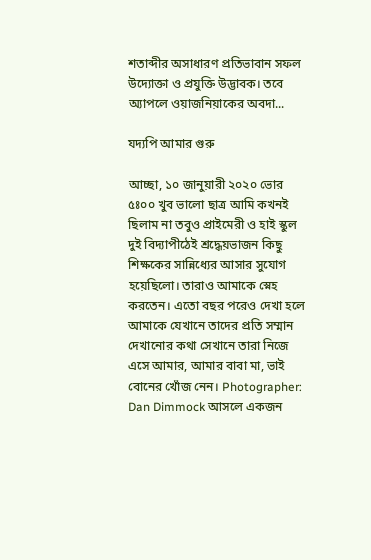শতাব্দীর অসাধারণ প্রতিভাবান সফল উদ্যোক্তা ও প্রযুক্তি উদ্ভাবক। তবে অ্যাপলে ওয়াজনিয়াকের অবদা...

যদ্যপি আমার গুরু

আচ্ছা, ১০ জানুয়ারী ২০২০ ভোর ৫ঃ০০ খুব ভালো ছাত্র আমি কখনই ছিলাম না তবুও প্রাইমেরী ও হাই স্কুল দুই বিদ্যাপীঠেই শ্রদ্ধেয়ভাজন কিছু শিক্ষকের সান্নিধ্যের আসার সুযোগ হয়েছিলো। তারাও আমাকে স্নেহ করতেন। এতো বছর পরেও দেখা হলে আমাকে যেখানে তাদের প্রতি সম্মান দেখানোর কথা সেখানে তারা নিজে এসে আমার, আমার বাবা মা, ভাই বোনের খোঁজ নেন। Photographer:  Dan Dimmock আসলে একজন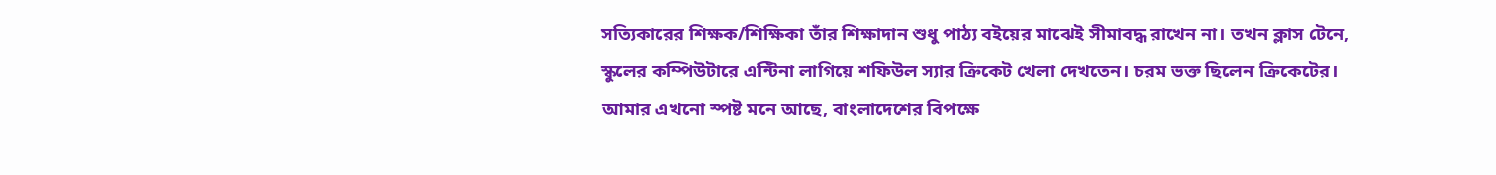সত্যিকারের শিক্ষক/শিক্ষিকা তাঁর শিক্ষাদান শুধু পাঠ্য বইয়ের মাঝেই সীমাবদ্ধ রাখেন না। তখন ক্লাস টেনে, স্কুলের কম্পিউটারে এন্টিনা লাগিয়ে শফিউল স্যার ক্রিকেট খেলা দেখতেন। চরম ভক্ত ছিলেন ক্রিকেটের। আমার এখনো স্পষ্ট মনে আছে, বাংলাদেশের বিপক্ষে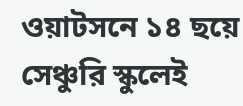ওয়াটসনে ১৪ ছয়ে সেঞ্চুরি স্কুলেই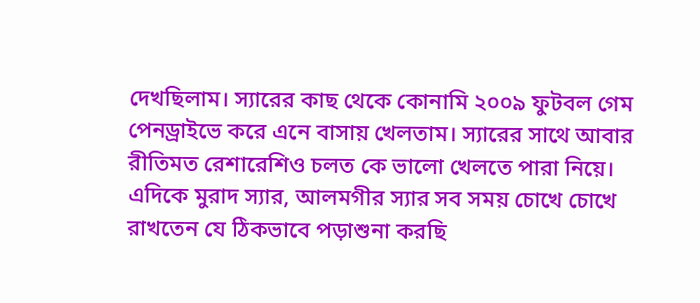দেখছিলাম। স্যারের কাছ থেকে কোনামি ২০০৯ ফুটবল গেম পেনড্রাইভে করে এনে বাসায় খেলতাম। স্যারের সাথে আবার রীতিমত রেশারেশিও চলত কে ভালো খেলতে পারা নিয়ে। এদিকে মুরাদ স্যার, আলমগীর স্যার সব সময় চোখে চোখে রাখতেন যে ঠিকভাবে পড়াশুনা করছি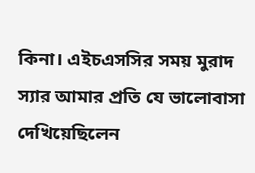কিনা। এইচএসসির সময় মুরাদ স্যার আমার প্রতি যে ভালোবাসা দেখিয়েছিলেন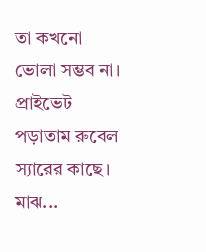তা কখনো ভোলা সম্ভব না। প্রাইভেট পড়াতাম রুবেল স্যারের কাছে। মাঝ...